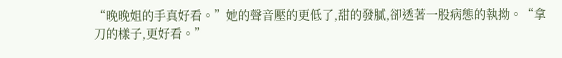“晚晚姐的手真好看。”她的聲音壓的更低了,甜的發膩,卻透著一股病態的執拗。“拿刀的樣子,更好看。”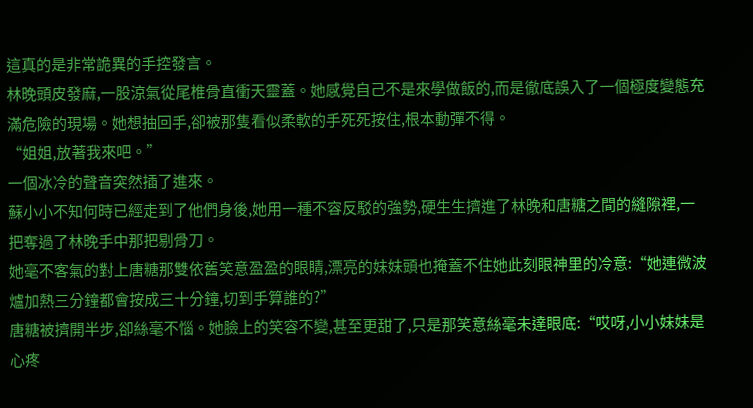這真的是非常詭異的手控發言。
林晚頭皮發麻,一股涼氣從尾椎骨直衝天靈蓋。她感覺自己不是來學做飯的,而是徹底誤入了一個極度變態充滿危險的現場。她想抽回手,卻被那隻看似柔軟的手死死按住,根本動彈不得。
“姐姐,放著我來吧。”
一個冰冷的聲音突然插了進來。
蘇小小不知何時已經走到了他們身後,她用一種不容反駁的強勢,硬生生擠進了林晚和唐糖之間的縫隙裡,一把奪過了林晚手中那把剔骨刀。
她毫不客氣的對上唐糖那雙依舊笑意盈盈的眼睛,漂亮的妹妹頭也掩蓋不住她此刻眼神里的冷意:“她連微波爐加熱三分鐘都會按成三十分鐘,切到手算誰的?”
唐糖被擠開半步,卻絲毫不惱。她臉上的笑容不變,甚至更甜了,只是那笑意絲毫未達眼底:“哎呀,小小妹妹是心疼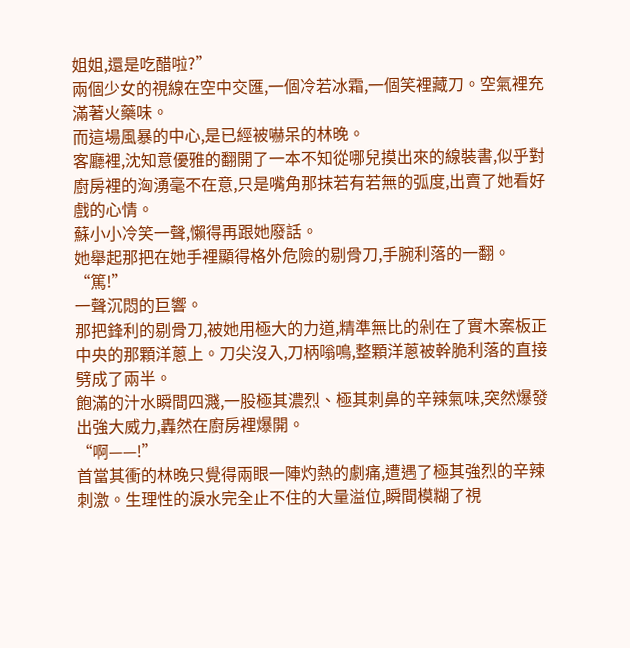姐姐,還是吃醋啦?”
兩個少女的視線在空中交匯,一個冷若冰霜,一個笑裡藏刀。空氣裡充滿著火藥味。
而這場風暴的中心,是已經被嚇呆的林晚。
客廳裡,沈知意優雅的翻開了一本不知從哪兒摸出來的線裝書,似乎對廚房裡的洶湧毫不在意,只是嘴角那抹若有若無的弧度,出賣了她看好戲的心情。
蘇小小冷笑一聲,懶得再跟她廢話。
她舉起那把在她手裡顯得格外危險的剔骨刀,手腕利落的一翻。
“篤!”
一聲沉悶的巨響。
那把鋒利的剔骨刀,被她用極大的力道,精準無比的剁在了實木案板正中央的那顆洋蔥上。刀尖沒入,刀柄嗡鳴,整顆洋蔥被幹脆利落的直接劈成了兩半。
飽滿的汁水瞬間四濺,一股極其濃烈、極其刺鼻的辛辣氣味,突然爆發出強大威力,轟然在廚房裡爆開。
“啊——!”
首當其衝的林晚只覺得兩眼一陣灼熱的劇痛,遭遇了極其強烈的辛辣刺激。生理性的淚水完全止不住的大量溢位,瞬間模糊了視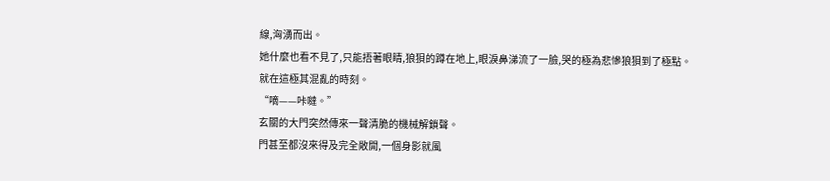線,洶湧而出。
她什麼也看不見了,只能捂著眼睛,狼狽的蹲在地上,眼淚鼻涕流了一臉,哭的極為悲慘狼狽到了極點。
就在這極其混亂的時刻。
“嘀——咔噠。”
玄關的大門突然傳來一聲清脆的機械解鎖聲。
門甚至都沒來得及完全敞開,一個身影就風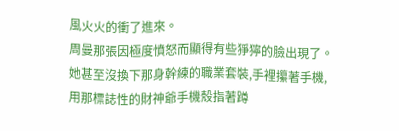風火火的衝了進來。
周曼那張因極度憤怒而顯得有些猙獰的臉出現了。她甚至沒換下那身幹練的職業套裝,手裡攥著手機,用那標誌性的財神爺手機殼指著蹲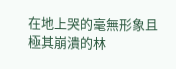在地上哭的毫無形象且極其崩潰的林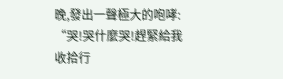晚,發出一聲極大的咆哮:
“哭!哭什麼哭!趕緊給我收拾行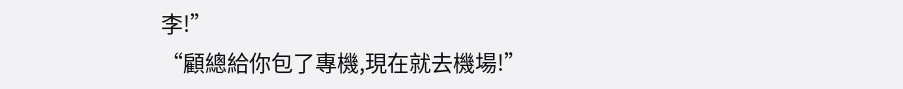李!”
“顧總給你包了專機,現在就去機場!”